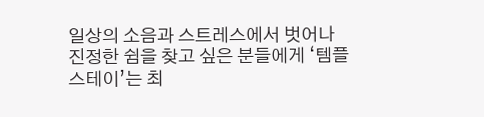일상의 소음과 스트레스에서 벗어나 진정한 쉼을 찾고 싶은 분들에게 ‘템플스테이’는 최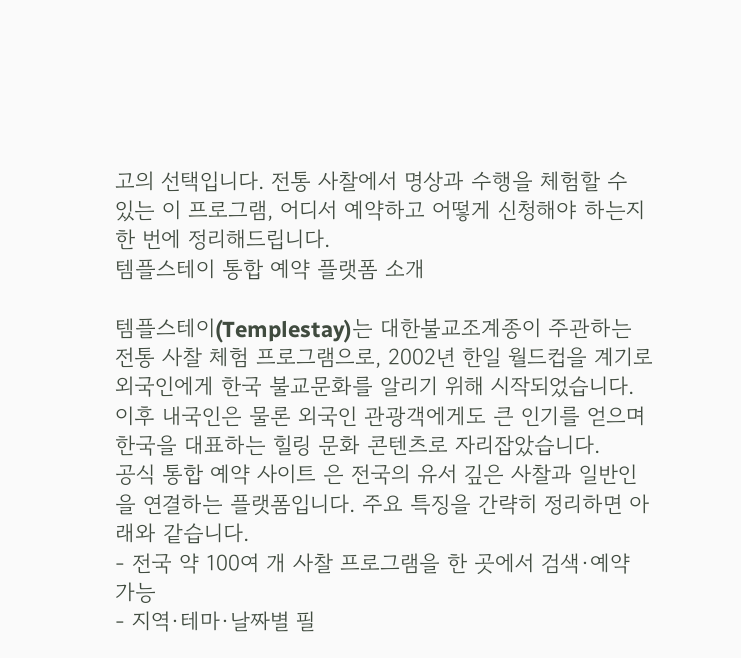고의 선택입니다. 전통 사찰에서 명상과 수행을 체험할 수 있는 이 프로그램, 어디서 예약하고 어떻게 신청해야 하는지 한 번에 정리해드립니다.
템플스테이 통합 예약 플랫폼 소개

템플스테이(Templestay)는 대한불교조계종이 주관하는 전통 사찰 체험 프로그램으로, 2002년 한일 월드컵을 계기로 외국인에게 한국 불교문화를 알리기 위해 시작되었습니다. 이후 내국인은 물론 외국인 관광객에게도 큰 인기를 얻으며 한국을 대표하는 힐링 문화 콘텐츠로 자리잡았습니다.
공식 통합 예약 사이트 은 전국의 유서 깊은 사찰과 일반인을 연결하는 플랫폼입니다. 주요 특징을 간략히 정리하면 아래와 같습니다.
- 전국 약 100여 개 사찰 프로그램을 한 곳에서 검색·예약 가능
- 지역·테마·날짜별 필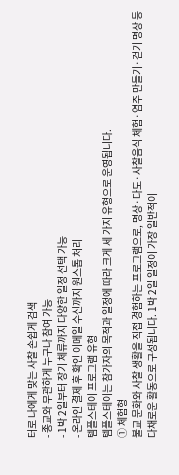터로 나에게 맞는 사찰 손쉽게 검색
- 종교와 무관하게 누구나 참여 가능
- 1박 2일부터 장기 체류까지 다양한 일정 선택 가능
- 온라인 결제 후 확인 이메일 수신까지 원스톱 처리
템플스테이 프로그램 유형
템플스테이는 참가자의 목적과 일정에 따라 크게 세 가지 유형으로 운영됩니다.
① 체험형
불교 문화와 사찰 생활을 직접 경험하는 프로그램으로, 명상·다도·사찰음식 체험·염주 만들기·걷기 명상 등 다채로운 활동으로 구성됩니다. 1박 2일 일정이 가장 일반적이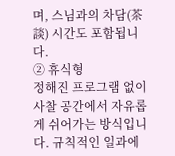며, 스님과의 차담(茶談) 시간도 포함됩니다.
② 휴식형
정해진 프로그램 없이 사찰 공간에서 자유롭게 쉬어가는 방식입니다. 규칙적인 일과에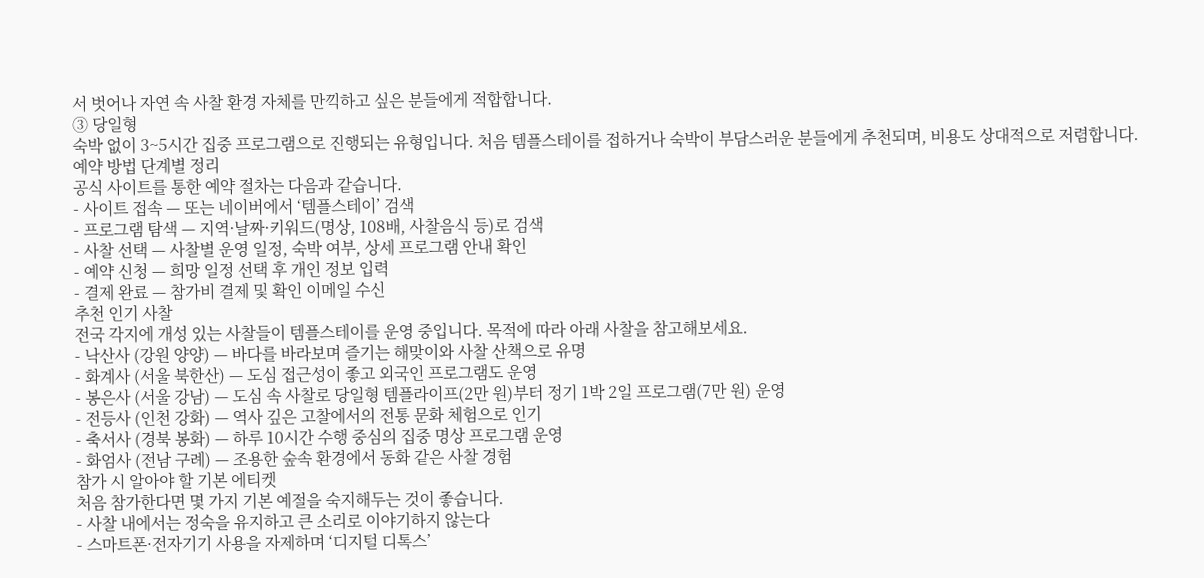서 벗어나 자연 속 사찰 환경 자체를 만끽하고 싶은 분들에게 적합합니다.
③ 당일형
숙박 없이 3~5시간 집중 프로그램으로 진행되는 유형입니다. 처음 템플스테이를 접하거나 숙박이 부담스러운 분들에게 추천되며, 비용도 상대적으로 저렴합니다.
예약 방법 단계별 정리
공식 사이트를 통한 예약 절차는 다음과 같습니다.
- 사이트 접속 — 또는 네이버에서 ‘템플스테이’ 검색
- 프로그램 탐색 — 지역·날짜·키워드(명상, 108배, 사찰음식 등)로 검색
- 사찰 선택 — 사찰별 운영 일정, 숙박 여부, 상세 프로그램 안내 확인
- 예약 신청 — 희망 일정 선택 후 개인 정보 입력
- 결제 완료 — 참가비 결제 및 확인 이메일 수신
추천 인기 사찰
전국 각지에 개성 있는 사찰들이 템플스테이를 운영 중입니다. 목적에 따라 아래 사찰을 참고해보세요.
- 낙산사 (강원 양양) — 바다를 바라보며 즐기는 해맞이와 사찰 산책으로 유명
- 화계사 (서울 북한산) — 도심 접근성이 좋고 외국인 프로그램도 운영
- 봉은사 (서울 강남) — 도심 속 사찰로 당일형 템플라이프(2만 원)부터 정기 1박 2일 프로그램(7만 원) 운영
- 전등사 (인천 강화) — 역사 깊은 고찰에서의 전통 문화 체험으로 인기
- 축서사 (경북 봉화) — 하루 10시간 수행 중심의 집중 명상 프로그램 운영
- 화엄사 (전남 구례) — 조용한 숲속 환경에서 동화 같은 사찰 경험
참가 시 알아야 할 기본 에티켓
처음 참가한다면 몇 가지 기본 예절을 숙지해두는 것이 좋습니다.
- 사찰 내에서는 정숙을 유지하고 큰 소리로 이야기하지 않는다
- 스마트폰·전자기기 사용을 자제하며 ‘디지털 디톡스’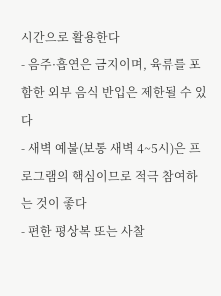시간으로 활용한다
- 음주·흡연은 금지이며, 육류를 포함한 외부 음식 반입은 제한될 수 있다
- 새벽 예불(보통 새벽 4~5시)은 프로그램의 핵심이므로 적극 참여하는 것이 좋다
- 편한 평상복 또는 사찰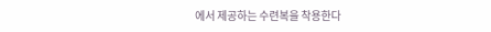에서 제공하는 수련복을 착용한다